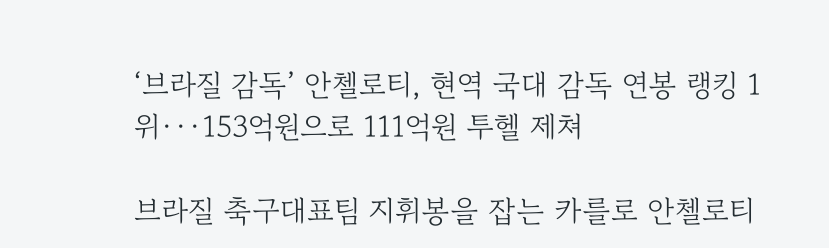‘브라질 감독’ 안첼로티, 현역 국대 감독 연봉 랭킹 1위···153억원으로 111억원 투헬 제쳐

브라질 축구대표팀 지휘봉을 잡는 카를로 안첼로티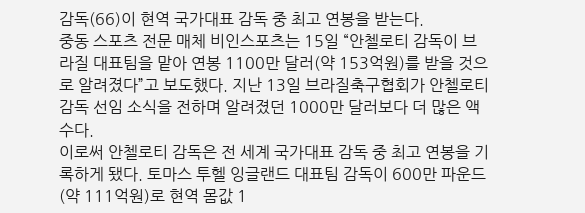감독(66)이 현역 국가대표 감독 중 최고 연봉을 받는다.
중동 스포츠 전문 매체 비인스포츠는 15일 “안첼로티 감독이 브라질 대표팀을 맡아 연봉 1100만 달러(약 153억원)를 받을 것으로 알려졌다”고 보도했다. 지난 13일 브라질축구협회가 안첼로티 감독 선임 소식을 전하며 알려졌던 1000만 달러보다 더 많은 액수다.
이로써 안첼로티 감독은 전 세계 국가대표 감독 중 최고 연봉을 기록하게 됐다. 토마스 투헬 잉글랜드 대표팀 감독이 600만 파운드(약 111억원)로 현역 몸값 1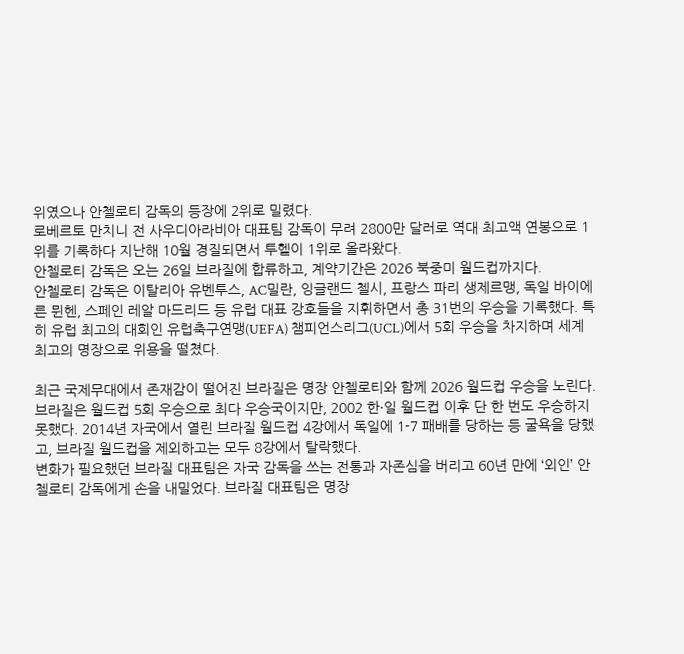위였으나 안첼로티 감독의 등장에 2위로 밀렸다.
로베르토 만치니 전 사우디아라비아 대표팀 감독이 무려 2800만 달러로 역대 최고액 연봉으로 1위를 기록하다 지난해 10월 경질되면서 투헬이 1위로 올라왔다.
안첼로티 감독은 오는 26일 브라질에 합류하고, 계약기간은 2026 북중미 월드컵까지다.
안첼로티 감독은 이탈리아 유벤투스, AC밀란, 잉글랜드 첼시, 프랑스 파리 생제르맹, 독일 바이에른 뮌헨, 스페인 레알 마드리드 등 유럽 대표 강호들을 지휘하면서 총 31번의 우승을 기록했다. 특히 유럽 최고의 대회인 유럽축구연맹(UEFA) 챔피언스리그(UCL)에서 5회 우승을 차지하며 세계 최고의 명장으로 위용을 떨쳤다.

최근 국제무대에서 존재감이 떨어진 브라질은 명장 안첼로티와 함께 2026 월드컵 우승을 노린다. 브라질은 월드컵 5회 우승으로 최다 우승국이지만, 2002 한·일 월드컵 이후 단 한 번도 우승하지 못했다. 2014년 자국에서 열린 브라질 월드컵 4강에서 독일에 1-7 패배를 당하는 등 굴욕을 당했고, 브라질 월드컵을 제외하고는 모두 8강에서 탈락했다.
변화가 필요했던 브라질 대표팀은 자국 감독을 쓰는 전통과 자존심을 버리고 60년 만에 ‘외인’ 안첼로티 감독에게 손을 내밀었다. 브라질 대표팀은 명장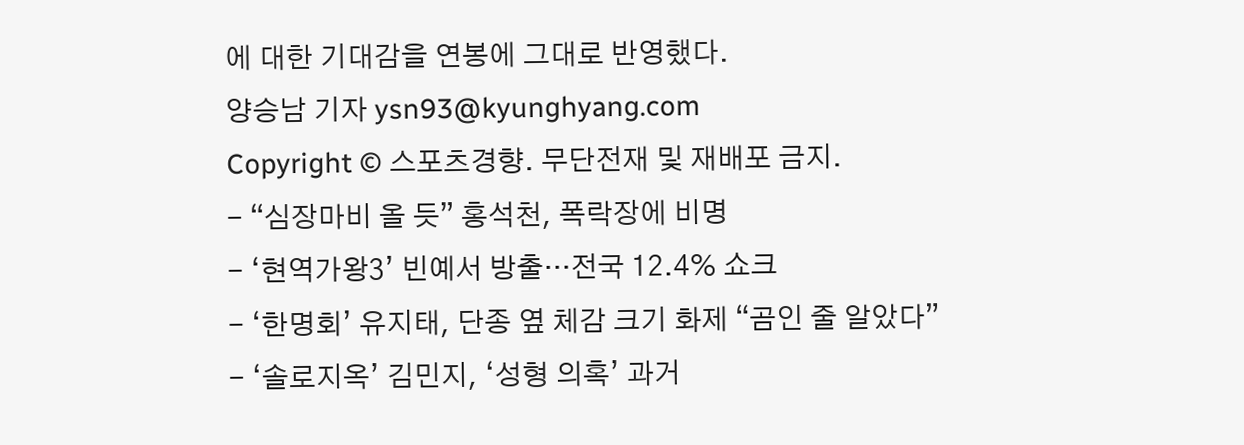에 대한 기대감을 연봉에 그대로 반영했다.
양승남 기자 ysn93@kyunghyang.com
Copyright © 스포츠경향. 무단전재 및 재배포 금지.
- “심장마비 올 듯” 홍석천, 폭락장에 비명
- ‘현역가왕3’ 빈예서 방출···전국 12.4% 쇼크
- ‘한명회’ 유지태, 단종 옆 체감 크기 화제 “곰인 줄 알았다”
- ‘솔로지옥’ 김민지, ‘성형 의혹’ 과거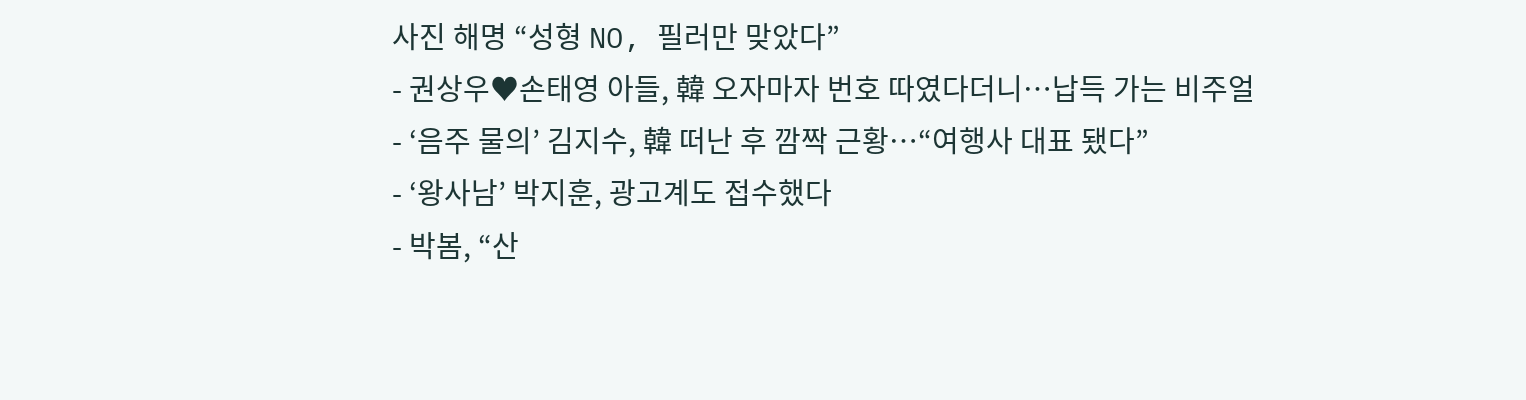사진 해명 “성형 NO, 필러만 맞았다”
- 권상우♥손태영 아들, 韓 오자마자 번호 따였다더니…납득 가는 비주얼
- ‘음주 물의’ 김지수, 韓 떠난 후 깜짝 근황…“여행사 대표 됐다”
- ‘왕사남’ 박지훈, 광고계도 접수했다
- 박봄, “산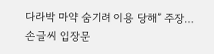다라박 마약 숨기려 이용 당해” 주장…손글씨 입장문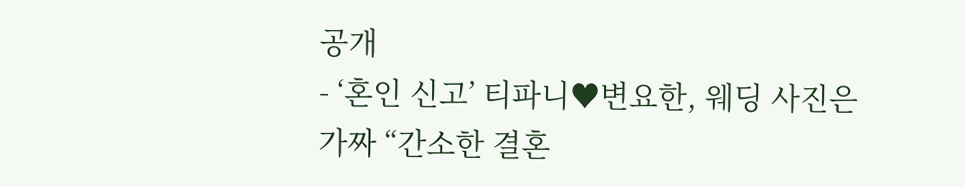공개
- ‘혼인 신고’ 티파니♥변요한, 웨딩 사진은 가짜 “간소한 결혼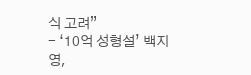식 고려”
- ‘10억 성형설’ 백지영,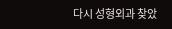다시 성형외과 찾았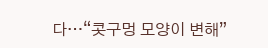다…“콧구멍 모양이 변해”